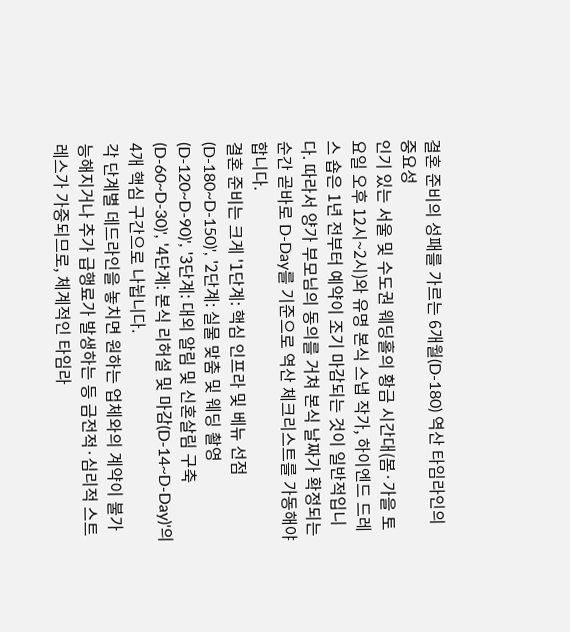결혼 준비의 성패를 가르는 6개월(D-180) 역산 타임라인의 중요성
인기 있는 서울 및 수도권 웨딩홀의 황금 시간대(봄·가을 토요일 오후 12시~2시)와 유명 본식 스냅 작가, 하이엔드 드레스 숍은 1년 전부터 예약이 조기 마감되는 것이 일반적입니다. 따라서 양가 부모님의 동의를 거쳐 본식 날짜가 확정되는 순간 곧바로 D-Day를 기준으로 역산 체크리스트를 가동해야 합니다.
결혼 준비는 크게 '1단계: 핵심 인프라 및 베뉴 선점(D-180~D-150)', '2단계: 실물 맞춤 및 웨딩 촬영(D-120~D-90)', '3단계: 대외 알림 및 신혼살림 구축(D-60~D-30)', '4단계: 본식 리허설 및 마감(D-14~D-Day)'의 4개 핵심 구간으로 나뉩니다.
각 단계별 데드라인을 놓치면 원하는 업체와의 계약이 불가능해지거나 추가 급행료가 발생하는 등 금전적·심리적 스트레스가 가중되므로, 체계적인 타임라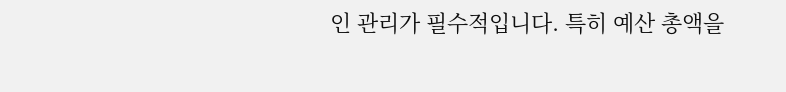인 관리가 필수적입니다. 특히 예산 총액을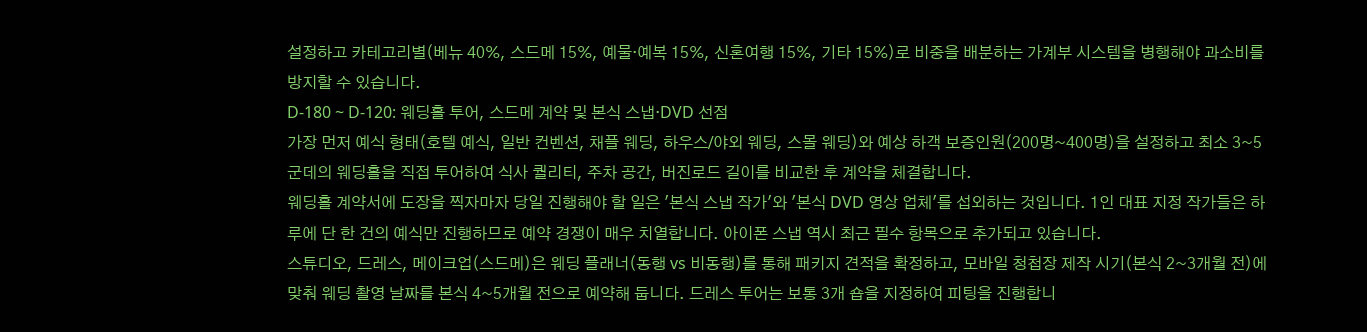설정하고 카테고리별(베뉴 40%, 스드메 15%, 예물·예복 15%, 신혼여행 15%, 기타 15%)로 비중을 배분하는 가계부 시스템을 병행해야 과소비를 방지할 수 있습니다.
D-180 ~ D-120: 웨딩홀 투어, 스드메 계약 및 본식 스냅·DVD 선점
가장 먼저 예식 형태(호텔 예식, 일반 컨벤션, 채플 웨딩, 하우스/야외 웨딩, 스몰 웨딩)와 예상 하객 보증인원(200명~400명)을 설정하고 최소 3~5군데의 웨딩홀을 직접 투어하여 식사 퀄리티, 주차 공간, 버진로드 길이를 비교한 후 계약을 체결합니다.
웨딩홀 계약서에 도장을 찍자마자 당일 진행해야 할 일은 '본식 스냅 작가'와 '본식 DVD 영상 업체'를 섭외하는 것입니다. 1인 대표 지정 작가들은 하루에 단 한 건의 예식만 진행하므로 예약 경쟁이 매우 치열합니다. 아이폰 스냅 역시 최근 필수 항목으로 추가되고 있습니다.
스튜디오, 드레스, 메이크업(스드메)은 웨딩 플래너(동행 vs 비동행)를 통해 패키지 견적을 확정하고, 모바일 청첩장 제작 시기(본식 2~3개월 전)에 맞춰 웨딩 촬영 날짜를 본식 4~5개월 전으로 예약해 둡니다. 드레스 투어는 보통 3개 숍을 지정하여 피팅을 진행합니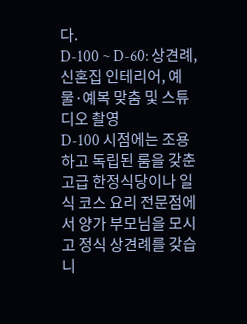다.
D-100 ~ D-60: 상견례, 신혼집 인테리어, 예물·예복 맞춤 및 스튜디오 촬영
D-100 시점에는 조용하고 독립된 룸을 갖춘 고급 한정식당이나 일식 코스 요리 전문점에서 양가 부모님을 모시고 정식 상견례를 갖습니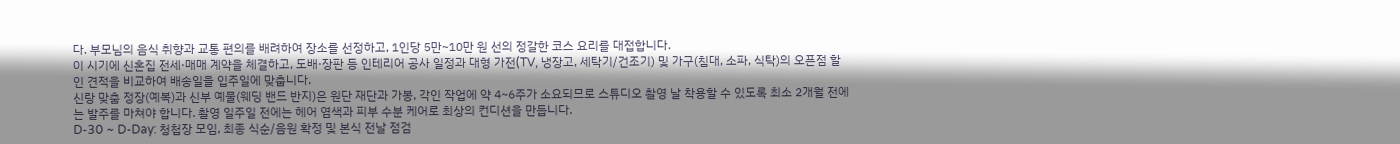다. 부모님의 음식 취향과 교통 편의를 배려하여 장소를 선정하고, 1인당 5만~10만 원 선의 정갈한 코스 요리를 대접합니다.
이 시기에 신혼집 전세·매매 계약을 체결하고, 도배·장판 등 인테리어 공사 일정과 대형 가전(TV, 냉장고, 세탁기/건조기) 및 가구(침대, 소파, 식탁)의 오픈점 할인 견적을 비교하여 배송일을 입주일에 맞춥니다.
신랑 맞춤 정장(예복)과 신부 예물(웨딩 밴드 반지)은 원단 재단과 가봉, 각인 작업에 약 4~6주가 소요되므로 스튜디오 촬영 날 착용할 수 있도록 최소 2개월 전에는 발주를 마쳐야 합니다. 촬영 일주일 전에는 헤어 염색과 피부 수분 케어로 최상의 컨디션을 만듭니다.
D-30 ~ D-Day: 청첩장 모임, 최종 식순/음원 확정 및 본식 전날 점검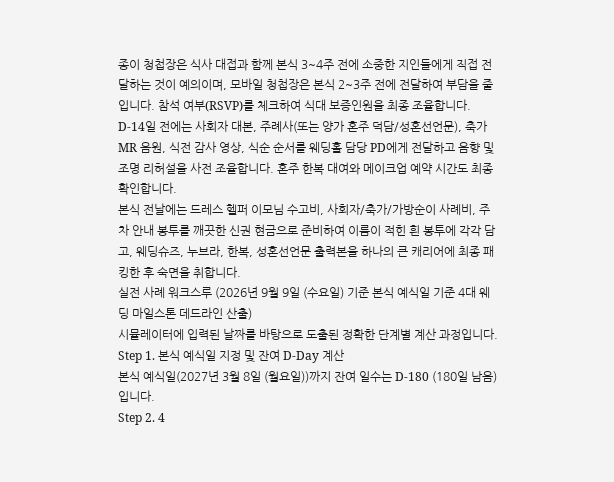종이 청첩장은 식사 대접과 함께 본식 3~4주 전에 소중한 지인들에게 직접 전달하는 것이 예의이며, 모바일 청첩장은 본식 2~3주 전에 전달하여 부담을 줄입니다. 참석 여부(RSVP)를 체크하여 식대 보증인원을 최종 조율합니다.
D-14일 전에는 사회자 대본, 주례사(또는 양가 혼주 덕담/성혼선언문), 축가 MR 음원, 식전 감사 영상, 식순 순서를 웨딩홀 담당 PD에게 전달하고 음향 및 조명 리허설을 사전 조율합니다. 혼주 한복 대여와 메이크업 예약 시간도 최종 확인합니다.
본식 전날에는 드레스 헬퍼 이모님 수고비, 사회자/축가/가방순이 사례비, 주차 안내 봉투를 깨끗한 신권 현금으로 준비하여 이름이 적힌 흰 봉투에 각각 담고, 웨딩슈즈, 누브라, 한복, 성혼선언문 출력본을 하나의 큰 캐리어에 최종 패킹한 후 숙면을 취합니다.
실전 사례 워크스루 (2026년 9월 9일 (수요일) 기준 본식 예식일 기준 4대 웨딩 마일스톤 데드라인 산출)
시뮬레이터에 입력된 날짜를 바탕으로 도출된 정확한 단계별 계산 과정입니다.
Step 1. 본식 예식일 지정 및 잔여 D-Day 계산
본식 예식일(2027년 3월 8일 (월요일))까지 잔여 일수는 D-180 (180일 남음)입니다.
Step 2. 4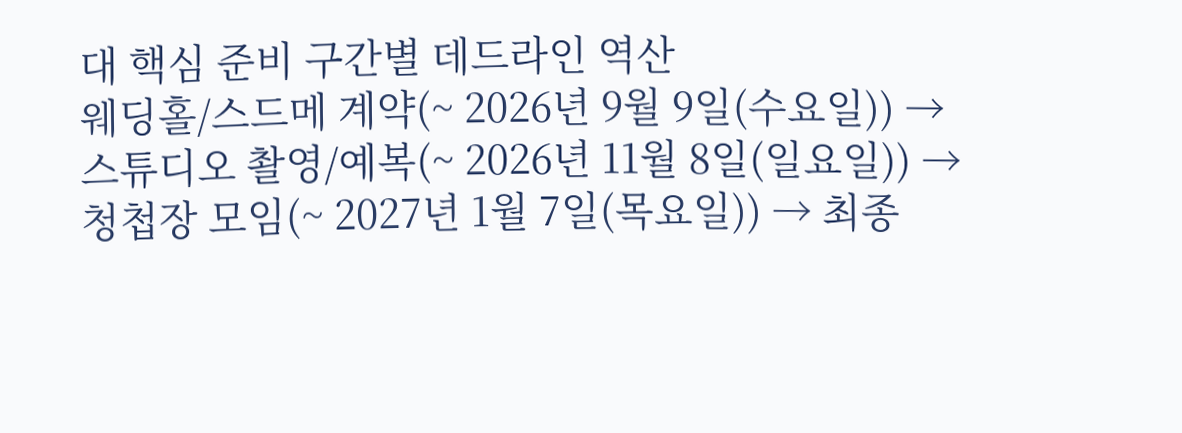대 핵심 준비 구간별 데드라인 역산
웨딩홀/스드메 계약(~ 2026년 9월 9일(수요일)) → 스튜디오 촬영/예복(~ 2026년 11월 8일(일요일)) → 청첩장 모임(~ 2027년 1월 7일(목요일)) → 최종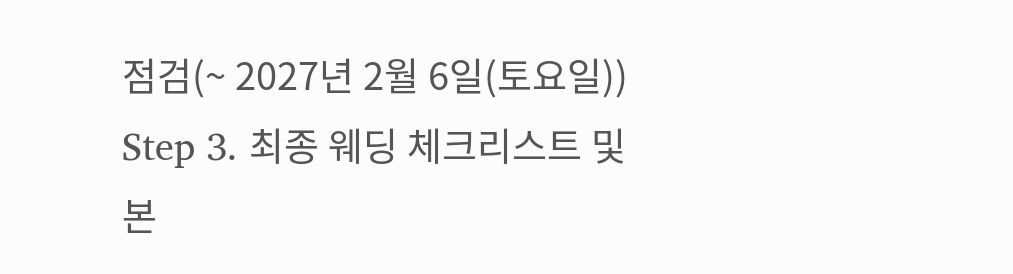점검(~ 2027년 2월 6일(토요일))
Step 3. 최종 웨딩 체크리스트 및 본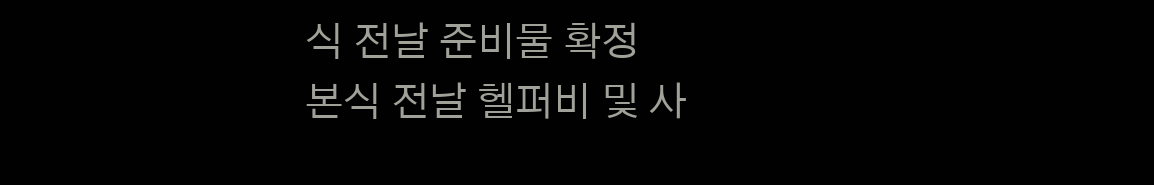식 전날 준비물 확정
본식 전날 헬퍼비 및 사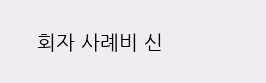회자 사례비 신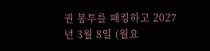권 봉투를 패킹하고 2027년 3월 8일 (월요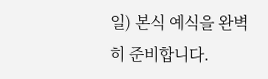일) 본식 예식을 완벽히 준비합니다.